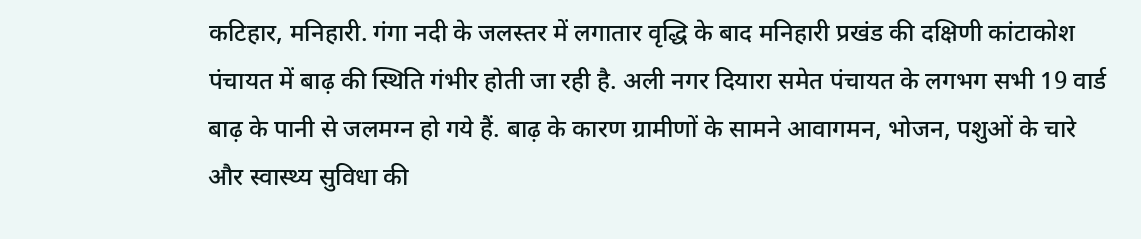कटिहार, मनिहारी. गंगा नदी के जलस्तर में लगातार वृद्धि के बाद मनिहारी प्रखंड की दक्षिणी कांटाकोश पंचायत में बाढ़ की स्थिति गंभीर होती जा रही है. अली नगर दियारा समेत पंचायत के लगभग सभी 19 वार्ड बाढ़ के पानी से जलमग्न हो गये हैं. बाढ़ के कारण ग्रामीणों के सामने आवागमन, भोजन, पशुओं के चारे और स्वास्थ्य सुविधा की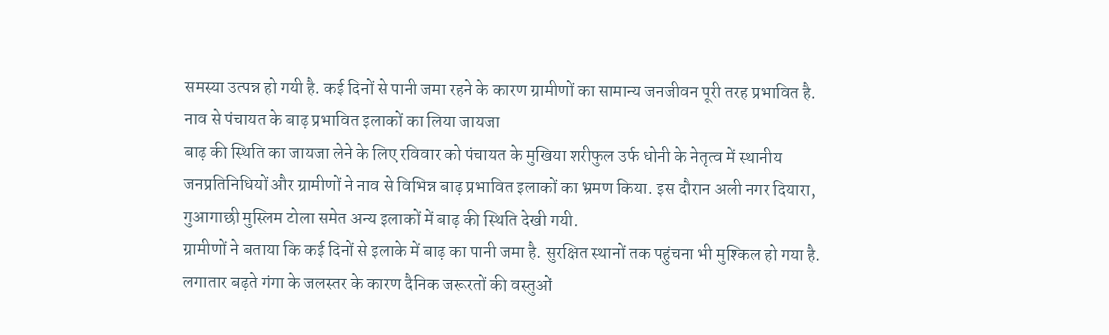समस्या उत्पन्न हो गयी है. कई दिनों से पानी जमा रहने के कारण ग्रामीणों का सामान्य जनजीवन पूरी तरह प्रभावित है.
नाव से पंचायत के बाढ़ प्रभावित इलाकों का लिया जायजा
बाढ़ की स्थिति का जायजा लेने के लिए रविवार को पंचायत के मुखिया शरीफुल उर्फ धोनी के नेतृत्व में स्थानीय जनप्रतिनिधियों और ग्रामीणों ने नाव से विभिन्न बाढ़ प्रभावित इलाकों का भ्रमण किया. इस दौरान अली नगर दियारा, गुआगाछी मुस्लिम टोला समेत अन्य इलाकों में बाढ़ की स्थिति देखी गयी.
ग्रामीणों ने बताया कि कई दिनों से इलाके में बाढ़ का पानी जमा है. सुरक्षित स्थानों तक पहुंचना भी मुश्किल हो गया है. लगातार बढ़ते गंगा के जलस्तर के कारण दैनिक जरूरतों की वस्तुओं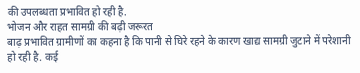की उपलब्धता प्रभावित हो रही है.
भोजन और राहत सामग्री की बढ़ी जरूरत
बाढ़ प्रभावित ग्रामीणों का कहना है कि पानी से घिरे रहने के कारण खाद्य सामग्री जुटाने में परेशानी हो रही है. कई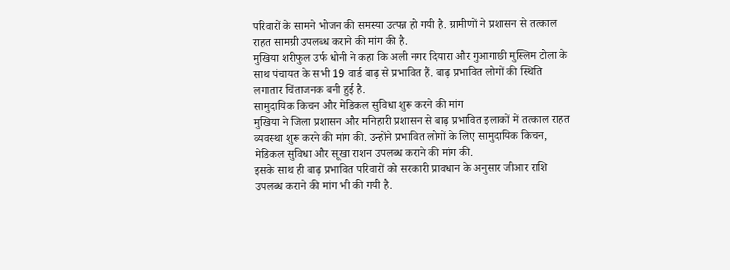परिवारों के सामने भोजन की समस्या उत्पन्न हो गयी है. ग्रामीणों ने प्रशासन से तत्काल राहत सामग्री उपलब्ध कराने की मांग की है.
मुखिया शरीफुल उर्फ धोनी ने कहा कि अली नगर दियारा और गुआगाछी मुस्लिम टोला के साथ पंचायत के सभी 19 वार्ड बाढ़ से प्रभावित हैं. बाढ़ प्रभावित लोगों की स्थिति लगातार चिंताजनक बनी हुई है.
सामुदायिक किचन और मेडिकल सुविधा शुरू करने की मांग
मुखिया ने जिला प्रशासन और मनिहारी प्रशासन से बाढ़ प्रभावित इलाकों में तत्काल राहत व्यवस्था शुरू करने की मांग की. उन्होंने प्रभावित लोगों के लिए सामुदायिक किचन, मेडिकल सुविधा और सूखा राशन उपलब्ध कराने की मांग की.
इसके साथ ही बाढ़ प्रभावित परिवारों को सरकारी प्रावधान के अनुसार जीआर राशि उपलब्ध कराने की मांग भी की गयी है.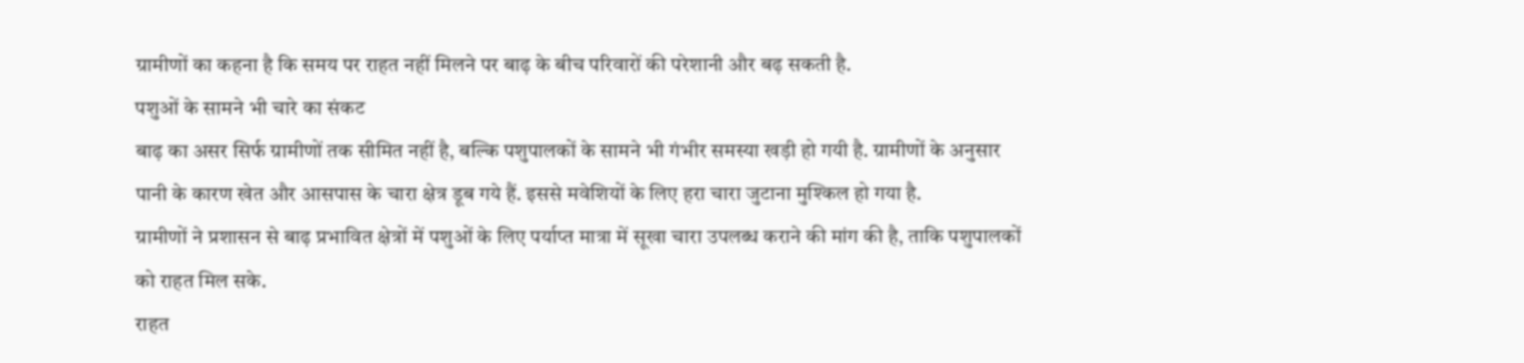ग्रामीणों का कहना है कि समय पर राहत नहीं मिलने पर बाढ़ के बीच परिवारों की परेशानी और बढ़ सकती है.
पशुओं के सामने भी चारे का संकट
बाढ़ का असर सिर्फ ग्रामीणों तक सीमित नहीं है, बल्कि पशुपालकों के सामने भी गंभीर समस्या खड़ी हो गयी है. ग्रामीणों के अनुसार पानी के कारण खेत और आसपास के चारा क्षेत्र डूब गये हैं. इससे मवेशियों के लिए हरा चारा जुटाना मुश्किल हो गया है.
ग्रामीणों ने प्रशासन से बाढ़ प्रभावित क्षेत्रों में पशुओं के लिए पर्याप्त मात्रा में सूखा चारा उपलब्ध कराने की मांग की है, ताकि पशुपालकों को राहत मिल सके.
राहत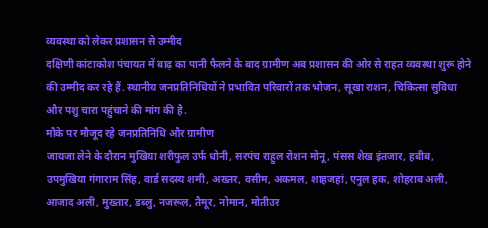व्यवस्था को लेकर प्रशासन से उम्मीद
दक्षिणी कांटाकोश पंचायत में बाढ़ का पानी फैलने के बाद ग्रामीण अब प्रशासन की ओर से राहत व्यवस्था शुरू होने की उम्मीद कर रहे हैं. स्थानीय जनप्रतिनिधियों ने प्रभावित परिवारों तक भोजन, सूखा राशन, चिकित्सा सुविधा और पशु चारा पहुंचाने की मांग की है.
मौके पर मौजूद रहे जनप्रतिनिधि और ग्रामीण
जायजा लेने के दौरान मुखिया शरीफुल उर्फ धोनी, सरपंच राहुल रोशन मोनू, पंसस शेख इंतजार, हबीब, उपमुखिया गंगाराम सिंह, वार्ड सदस्य शमी, अख्तर, वसीम, अकमल, शाहजहां, एनुल हक, शोहराब अली, आजाद अली, मुख्तार, डब्लु, नजरूल, तैमूर, नोमान, मोतीउर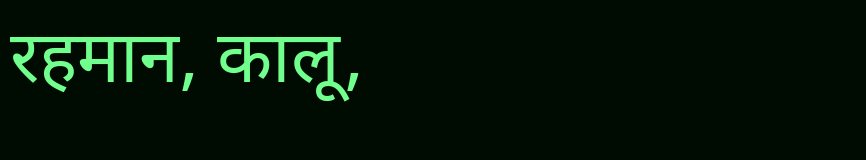रहमान, कालू,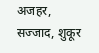अजहर, सज्जाद, शुकूर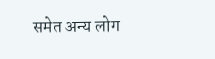समेत अन्य लोग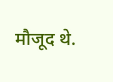मौजूद थे.